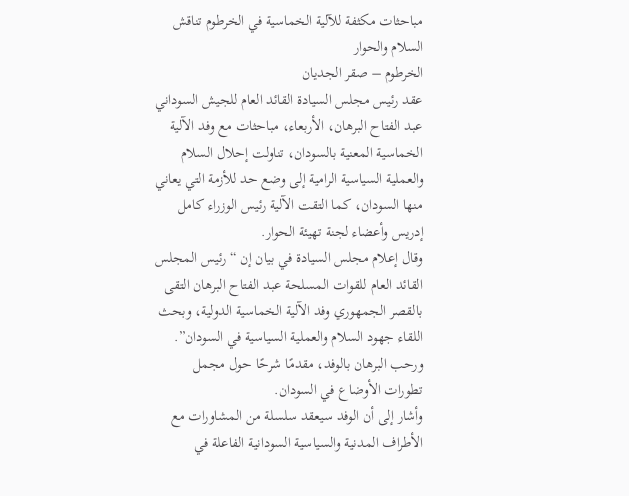مباحثات مكثفة للآلية الخماسية في الخرطوم تناقش السلام والحوار
الخرطوم – صقر الجديان
عقد رئيس مجلس السيادة القائد العام للجيش السوداني عبد الفتاح البرهان، الأربعاء، مباحثات مع وفد الآلية الخماسية المعنية بالسودان، تناولت إحلال السلام والعملية السياسية الرامية إلى وضع حد للأزمة التي يعاني منها السودان، كما التقت الآلية رئيس الوزراء كامل إدريس وأعضاء لجنة تهيئة الحوار.
وقال إعلام مجلس السيادة في بيان إن “رئيس المجلس القائد العام للقوات المسلحة عبد الفتاح البرهان التقى بالقصر الجمهوري وفد الآلية الخماسية الدولية، وبحث اللقاء جهود السلام والعملية السياسية في السودان”.
ورحب البرهان بالوفد، مقدمًا شرحًا حول مجمل تطورات الأوضاع في السودان.
وأشار إلى أن الوفد سيعقد سلسلة من المشاورات مع الأطراف المدنية والسياسية السودانية الفاعلة في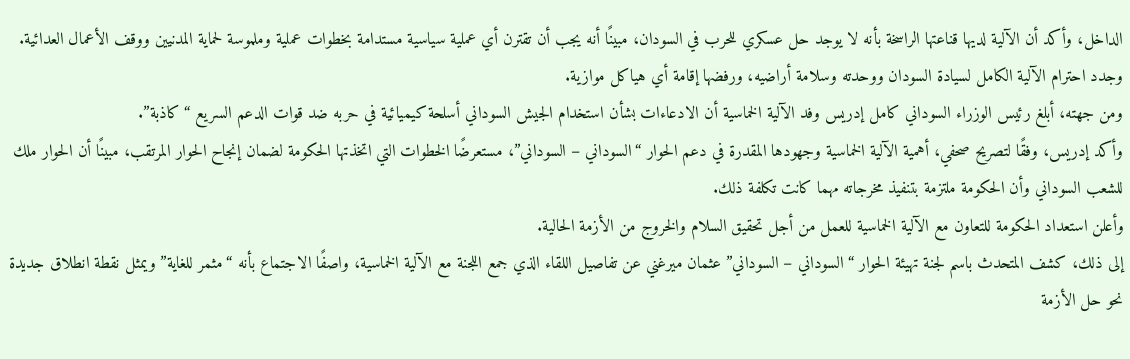الداخل، وأكد أن الآلية لديها قناعتها الراسخة بأنه لا يوجد حل عسكري للحرب في السودان، مبينًا أنه يجب أن تقترن أي عملية سياسية مستدامة بخطوات عملية وملموسة لحماية المدنيين ووقف الأعمال العدائية.
وجدد احترام الآلية الكامل لسيادة السودان ووحدته وسلامة أراضيه، ورفضها إقامة أي هياكل موازية.
ومن جهته، أبلغ رئيس الوزراء السوداني كامل إدريس وفد الآلية الخماسية أن الادعاءات بشأن استخدام الجيش السوداني أسلحة كيميائية في حربه ضد قوات الدعم السريع “كاذبة”.
وأكد إدريس، وفقًا لتصريح صحفي، أهمية الآلية الخماسية وجهودها المقدرة في دعم الحوار “السوداني – السوداني”، مستعرضًا الخطوات التي اتخذتها الحكومة لضمان إنجاح الحوار المرتقب، مبينًا أن الحوار ملك للشعب السوداني وأن الحكومة ملتزمة بتنفيذ مخرجاته مهما كانت تكلفة ذلك.
وأعلن استعداد الحكومة للتعاون مع الآلية الخماسية للعمل من أجل تحقيق السلام والخروج من الأزمة الحالية.
إلى ذلك، كشف المتحدث باسم لجنة تهيئة الحوار “السوداني – السوداني” عثمان ميرغني عن تفاصيل اللقاء الذي جمع اللجنة مع الآلية الخماسية، واصفًا الاجتماع بأنه “مثمر للغاية” ويمثل نقطة انطلاق جديدة نحو حل الأزمة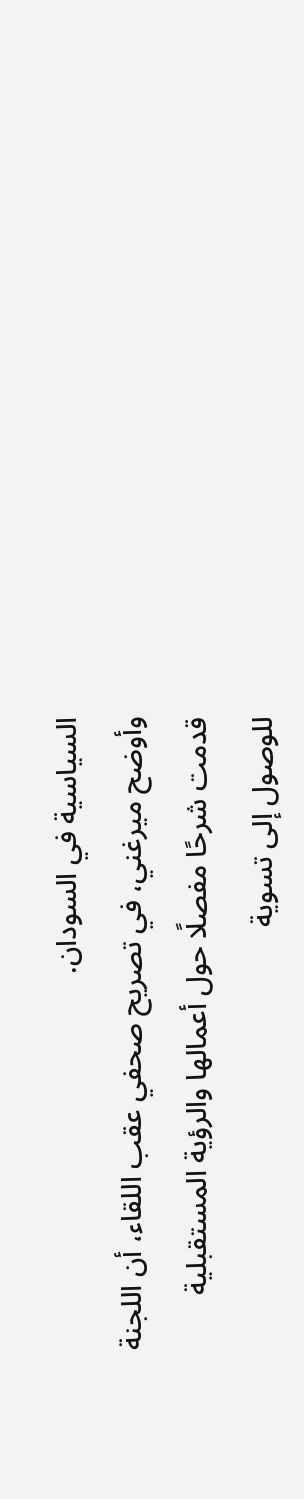السياسية في السودان.
وأوضح ميرغني، في تصريح صحفي عقب اللقاء، أن اللجنة قدمت شرحًا مفصلًا حول أعمالها والرؤية المستقبلية للوصول إلى تسوية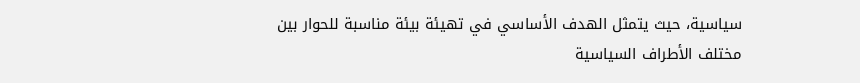سياسية، حيث يتمثل الهدف الأساسي في تهيئة بيئة مناسبة للحوار بين مختلف الأطراف السياسية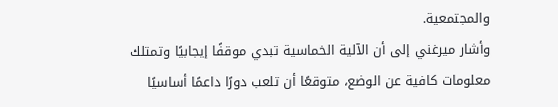والمجتمعية.
وأشار ميرغني إلى أن الآلية الخماسية تبدي موقفًا إيجابيًا وتمتلك معلومات كافية عن الوضع، متوقعًا أن تلعب دورًا داعمًا أساسيًا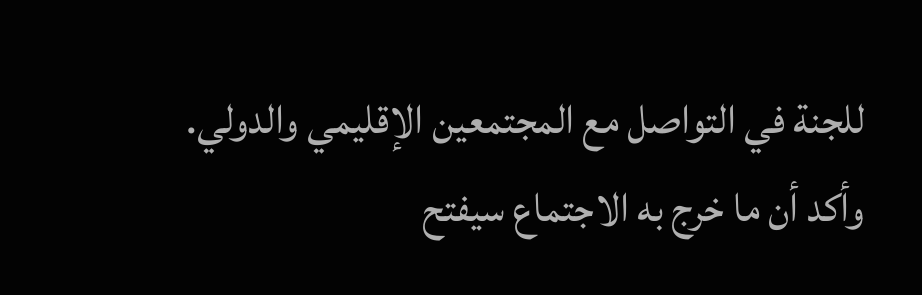للجنة في التواصل مع المجتمعين الإقليمي والدولي.
وأكد أن ما خرج به الاجتماع سيفتح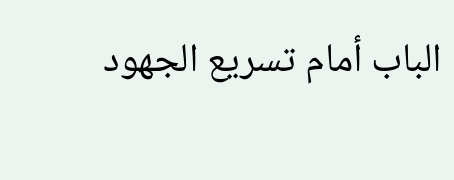الباب أمام تسريع الجهود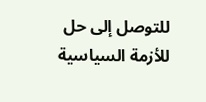للتوصل إلى حل للأزمة السياسية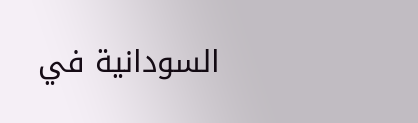السودانية في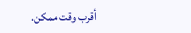أقرب وقت ممكن.